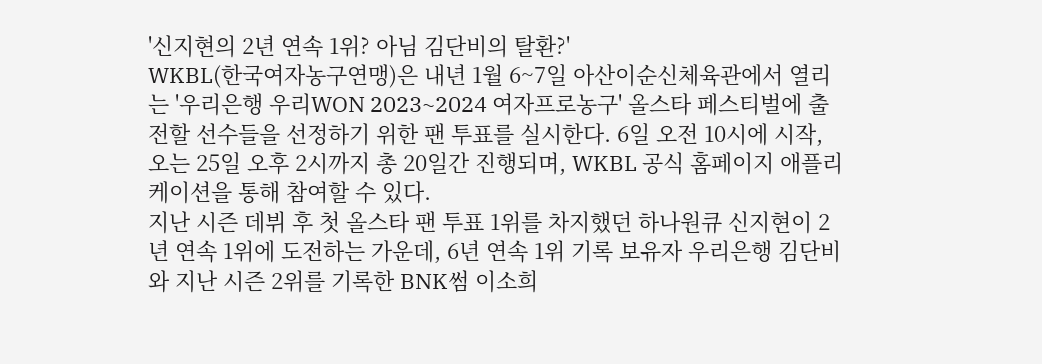'신지현의 2년 연속 1위? 아님 김단비의 탈환?'
WKBL(한국여자농구연맹)은 내년 1월 6~7일 아산이순신체육관에서 열리는 '우리은행 우리WON 2023~2024 여자프로농구' 올스타 페스티벌에 출전할 선수들을 선정하기 위한 팬 투표를 실시한다. 6일 오전 10시에 시작, 오는 25일 오후 2시까지 총 20일간 진행되며, WKBL 공식 홈페이지 애플리케이션을 통해 참여할 수 있다.
지난 시즌 데뷔 후 첫 올스타 팬 투표 1위를 차지했던 하나원큐 신지현이 2년 연속 1위에 도전하는 가운데, 6년 연속 1위 기록 보유자 우리은행 김단비와 지난 시즌 2위를 기록한 BNK썸 이소희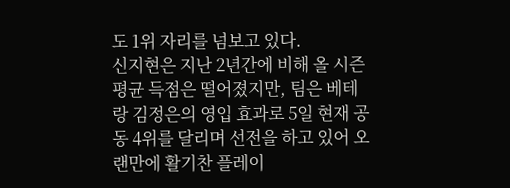도 1위 자리를 넘보고 있다.
신지현은 지난 2년간에 비해 올 시즌 평균 득점은 떨어졌지만, 팀은 베테랑 김정은의 영입 효과로 5일 현재 공동 4위를 달리며 선전을 하고 있어 오랜만에 활기찬 플레이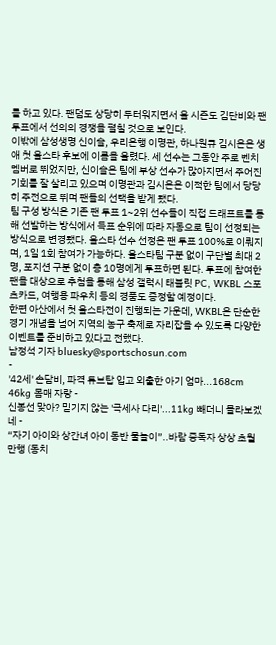를 하고 있다. 팬덤도 상당히 두터워지면서 올 시즌도 김단비와 팬 투표에서 선의의 경쟁을 펼칠 것으로 보인다.
이밖에 삼성생명 신이슬, 우리은행 이명관, 하나원큐 김시온은 생애 첫 올스타 후보에 이름을 올렸다. 세 선수는 그동안 주로 벤치 멤버로 뛰었지만, 신이슬은 팀에 부상 선수가 많아지면서 주어진 기회를 잘 살리고 있으며 이명관과 김시온은 이적한 팀에서 당당히 주전으로 뛰며 팬들의 선택을 받게 됐다.
팀 구성 방식은 기존 팬 투표 1~2위 선수들이 직접 드래프트를 통해 선발하는 방식에서 득표 순위에 따라 자동으로 팀이 선정되는 방식으로 변경됐다. 올스타 선수 선정은 팬 투표 100%로 이뤄지며, 1일 1회 참여가 가능하다. 올스타팀 구분 없이 구단별 최대 2명, 포지션 구분 없이 총 10명에게 투표하면 된다. 투표에 참여한 팬을 대상으로 추첨을 통해 삼성 갤럭시 태블릿 PC, WKBL 스포츠카드, 여행용 파우치 등의 경품도 증정할 예정이다.
한편 아산에서 첫 올스타전이 진행되는 가운데, WKBL은 단순한 경기 개념을 넘어 지역의 농구 축제로 자리잡을 수 있도록 다양한 이벤트를 준비하고 있다고 전했다.
남정석 기자 bluesky@sportschosun.com
-
'42세' 손담비, 파격 튜브탑 입고 외출한 아기 엄마...168cm 46kg 몸매 자랑 -
신봉선 맞아? 믿기지 않는 '극세사 다리'...11kg 빼더니 몰라보겠네 -
“자기 아이와 상간녀 아이 동반 물놀이”..바람 중독자 상상 초월 만행 (동치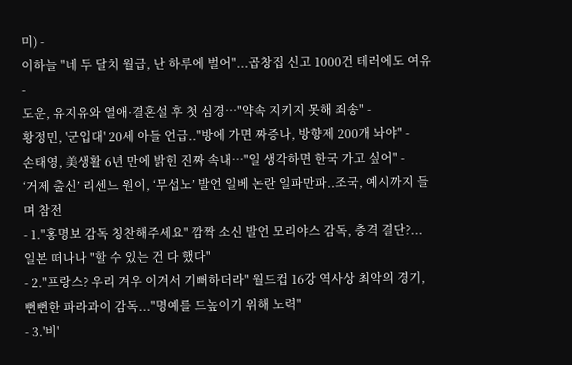미) -
이하늘 "네 두 달치 월급, 난 하루에 벌어"...곱창집 신고 1000건 테러에도 여유 -
도운, 유지유와 열애·결혼설 후 첫 심경…"약속 지키지 못해 죄송" -
황정민, '군입대' 20세 아들 언급.."방에 가면 짜증나, 방향제 200개 놔야" -
손태영, 美생활 6년 만에 밝힌 진짜 속내…"일 생각하면 한국 가고 싶어" -
‘거제 출신’ 리센느 원이, ‘무섭노’ 발언 일베 논란 일파만파..조국, 예시까지 들며 참전
- 1."홍명보 감독 칭찬해주세요" 깜짝 소신 발언 모리야스 감독, 충격 결단?...일본 떠나나 "할 수 있는 건 다 했다"
- 2."프랑스? 우리 겨우 이겨서 기뻐하더라" 월드컵 16강 역사상 최악의 경기, 뻔뻔한 파라과이 감독..."명예를 드높이기 위해 노력"
- 3.'비'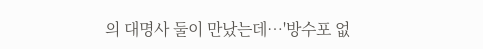의 대명사 둘이 만났는데…'방수포 없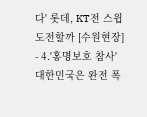다' 롯데, KT전 스윕 도전할까 [수원현장]
- 4.'홍명보호 참사' 대한민국은 완전 폭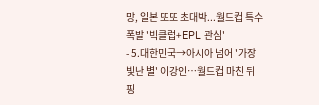망, 일본 또또 초대박...월드컵 특수 폭발 '빅클럽+EPL 관심'
- 5.대한민국→아시아 넘어 '가장 빛난 별' 이강인…월드컵 마친 뒤 핑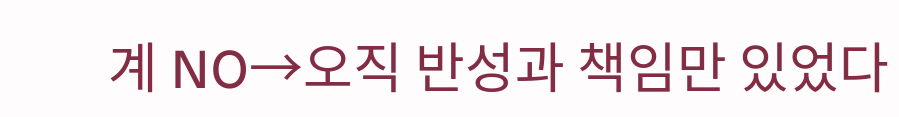계 NO→오직 반성과 책임만 있었다